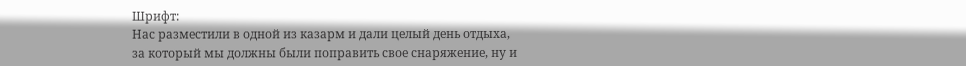Шрифт:
Нас разместили в одной из казарм и дали целый день отдыха, за который мы должны были поправить свое снаряжение, ну и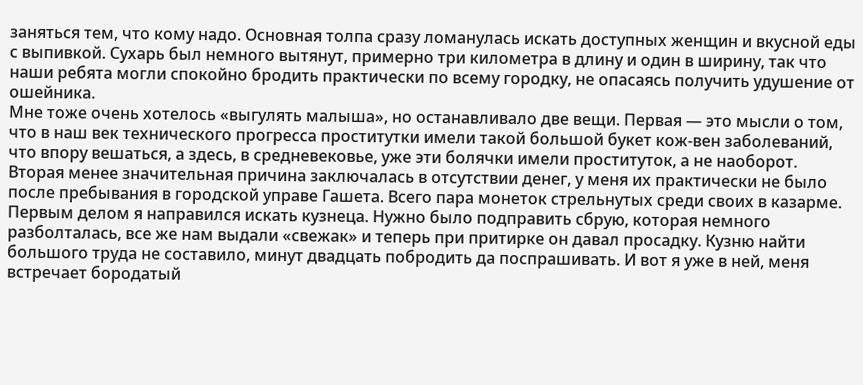заняться тем, что кому надо. Основная толпа сразу ломанулась искать доступных женщин и вкусной еды с выпивкой. Сухарь был немного вытянут, примерно три километра в длину и один в ширину, так что наши ребята могли спокойно бродить практически по всему городку, не опасаясь получить удушение от ошейника.
Мне тоже очень хотелось «выгулять малыша», но останавливало две вещи. Первая — это мысли о том, что в наш век технического прогресса проститутки имели такой большой букет кож-вен заболеваний, что впору вешаться, а здесь, в средневековье, уже эти болячки имели проституток, а не наоборот. Вторая менее значительная причина заключалась в отсутствии денег, у меня их практически не было после пребывания в городской управе Гашета. Всего пара монеток стрельнутых среди своих в казарме.
Первым делом я направился искать кузнеца. Нужно было подправить сбрую, которая немного разболталась, все же нам выдали «свежак» и теперь при притирке он давал просадку. Кузню найти большого труда не составило, минут двадцать побродить да поспрашивать. И вот я уже в ней, меня встречает бородатый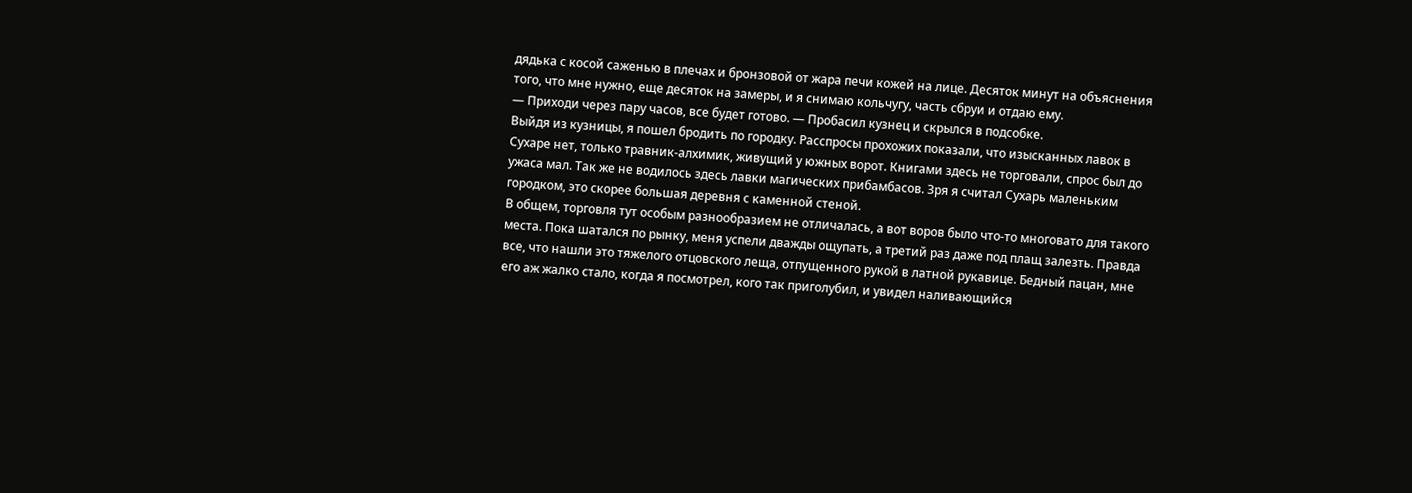дядька с косой саженью в плечах и бронзовой от жара печи кожей на лице. Десяток минут на объяснения того, что мне нужно, еще десяток на замеры, и я снимаю кольчугу, часть сбруи и отдаю ему.
— Приходи через пару часов, все будет готово. — Пробасил кузнец и скрылся в подсобке.
Выйдя из кузницы, я пошел бродить по городку. Расспросы прохожих показали, что изысканных лавок в Сухаре нет, только травник-алхимик, живущий у южных ворот. Книгами здесь не торговали, спрос был до ужаса мал. Так же не водилось здесь лавки магических прибамбасов. Зря я считал Сухарь маленьким городком, это скорее большая деревня с каменной стеной.
В общем, торговля тут особым разнообразием не отличалась, а вот воров было что-то многовато для такого места. Пока шатался по рынку, меня успели дважды ощупать, а третий раз даже под плащ залезть. Правда все, что нашли это тяжелого отцовского леща, отпущенного рукой в латной рукавице. Бедный пацан, мне его аж жалко стало, когда я посмотрел, кого так приголубил, и увидел наливающийся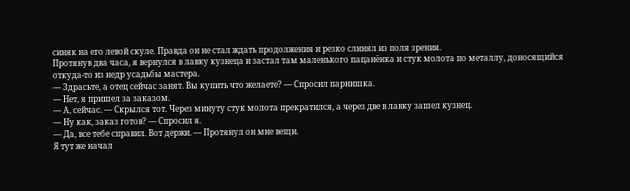синяк на его левой скуле. Правда он не стал ждать продолжения и резко слинял из поля зрения.
Протянув два часа, я вернулся в лавку кузнеца и застал там маленького пацанёнка и стук молота по металлу, доносящийся откуда-то из недр усадьбы мастера.
— Здрасьте, а отец сейчас занят. Вы купить что желаете? — Спросил парнишка.
— Нет, я пришел за заказом.
— А, сейчас. — Скрылся тот. Через минуту стук молота прекратился, а через две в лавку зашел кузнец.
— Ну как, заказ готов? — Спросил я.
— Да, все тебе справил. Вот держи. — Протянул он мне вещи.
Я тут же начал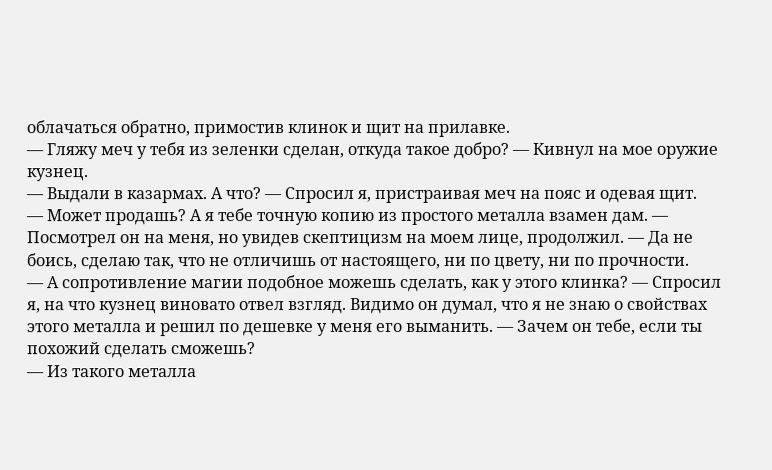облачаться обратно, примостив клинок и щит на прилавке.
— Гляжу меч у тебя из зеленки сделан, откуда такое добро? — Кивнул на мое оружие кузнец.
— Выдали в казармах. А что? — Спросил я, пристраивая меч на пояс и одевая щит.
— Может продашь? А я тебе точную копию из простого металла взамен дам. — Посмотрел он на меня, но увидев скептицизм на моем лице, продолжил. — Да не боись, сделаю так, что не отличишь от настоящего, ни по цвету, ни по прочности.
— А сопротивление магии подобное можешь сделать, как у этого клинка? — Спросил я, на что кузнец виновато отвел взгляд. Видимо он думал, что я не знаю о свойствах этого металла и решил по дешевке у меня его выманить. — Зачем он тебе, если ты похожий сделать сможешь?
— Из такого металла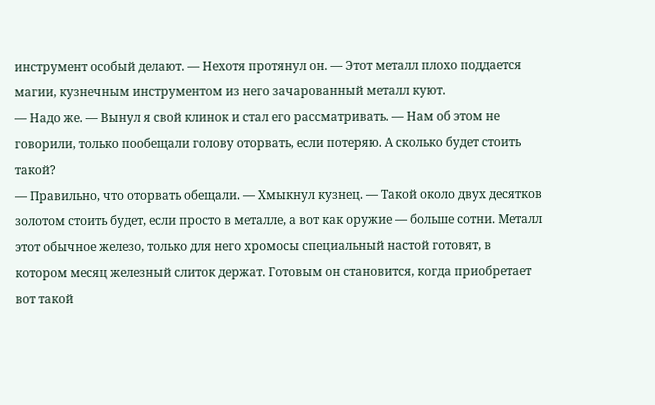инструмент особый делают. — Нехотя протянул он. — Этот металл плохо поддается магии, кузнечным инструментом из него зачарованный металл куют.
— Надо же. — Вынул я свой клинок и стал его рассматривать. — Нам об этом не говорили, только пообещали голову оторвать, если потеряю. А сколько будет стоить такой?
— Правильно, что оторвать обещали. — Хмыкнул кузнец. — Такой около двух десятков золотом стоить будет, если просто в металле, а вот как оружие — больше сотни. Металл этот обычное железо, только для него хромосы специальный настой готовят, в котором месяц железный слиток держат. Готовым он становится, когда приобретает вот такой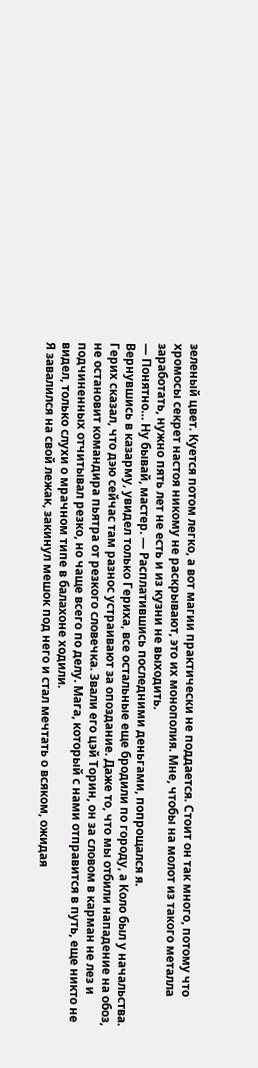зеленый цвет. Куется потом легко, а вот магии практически не поддается. Стоит он так много, потому что хромосы секрет настоя никому не раскрывают, это их монополия. Мне, чтобы на молот из такого металла заработать, нужно пять лет не есть и из кузни не выходить.
— Понятно… Ну бывай, мастер. — Расплатившись последними деньгами, попрощался я.
Вернувшись в казарму, увидел только Гериха, все остальные еще бродили по городу, а Коло был у начальства. Герих сказал, что дэю сейчас там разнос устраивают за опоздание. Даже то, что мы отбили нападение на обоз, не остановит командира пьятра от резкого словечка. Звали его цэй Торин, он за словом в карман не лез и подчиненных отчитывал резко, но чаще всего по делу. Мага, который с нами отправится в путь, еще никто не видел, только слухи о мрачном типе в балахоне ходили.
Я завалился на свой лежак, закинул мешок под него и стал мечтать о всяком, ожидая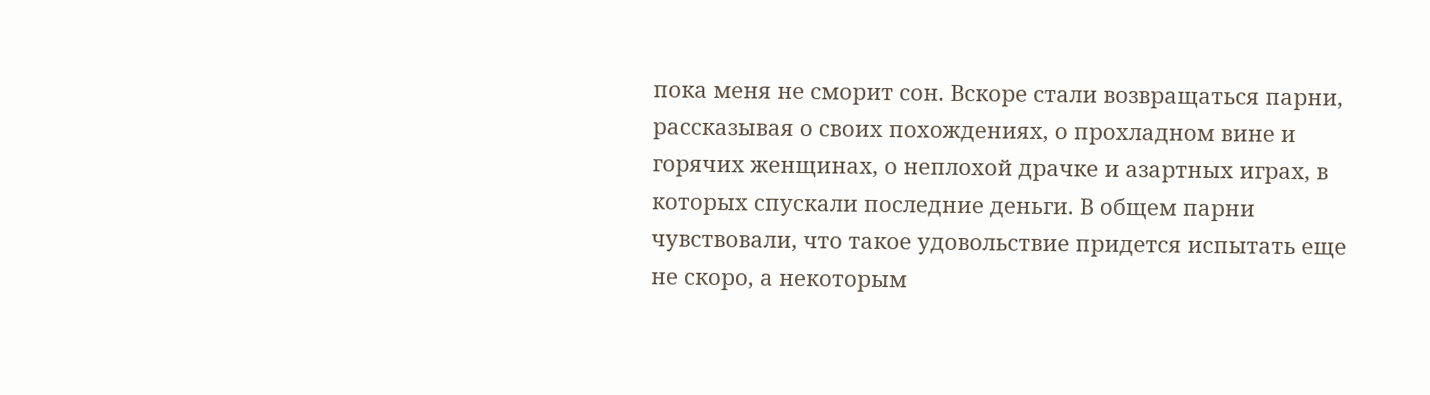пока меня не сморит сон. Вскоре стали возвращаться парни, рассказывая о своих похождениях, о прохладном вине и горячих женщинах, о неплохой драчке и азартных играх, в которых спускали последние деньги. В общем парни чувствовали, что такое удовольствие придется испытать еще не скоро, а некоторым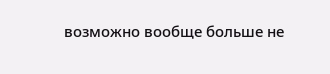возможно вообще больше не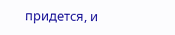придется, и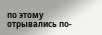по этому отрывались по-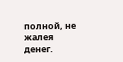полной, не жалея денег.